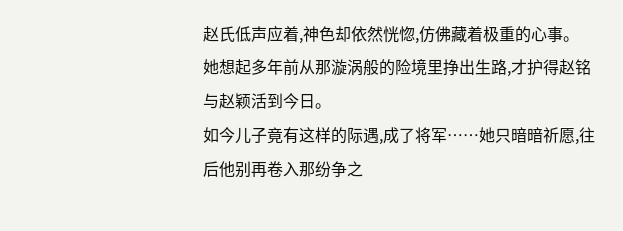赵氏低声应着,神色却依然恍惚,仿佛藏着极重的心事。
她想起多年前从那漩涡般的险境里挣出生路,才护得赵铭与赵颖活到今日。
如今儿子竟有这样的际遇,成了将军……她只暗暗祈愿,往后他别再卷入那纷争之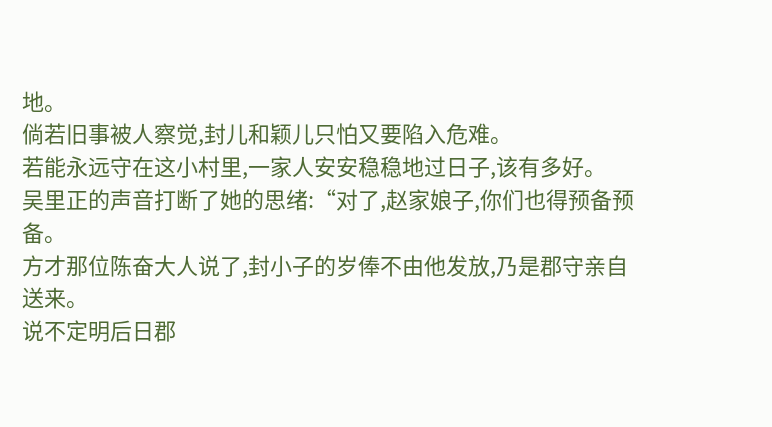地。
倘若旧事被人察觉,封儿和颖儿只怕又要陷入危难。
若能永远守在这小村里,一家人安安稳稳地过日子,该有多好。
吴里正的声音打断了她的思绪:“对了,赵家娘子,你们也得预备预备。
方才那位陈奋大人说了,封小子的岁俸不由他发放,乃是郡守亲自送来。
说不定明后日郡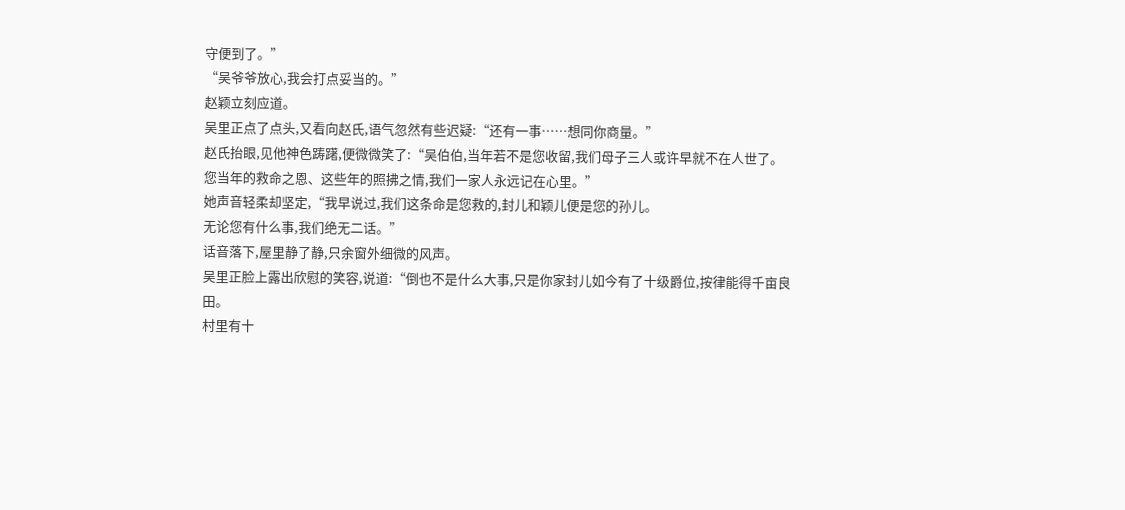守便到了。”
“吴爷爷放心,我会打点妥当的。”
赵颖立刻应道。
吴里正点了点头,又看向赵氏,语气忽然有些迟疑:“还有一事……想同你商量。”
赵氏抬眼,见他神色踌躇,便微微笑了:“吴伯伯,当年若不是您收留,我们母子三人或许早就不在人世了。
您当年的救命之恩、这些年的照拂之情,我们一家人永远记在心里。”
她声音轻柔却坚定,“我早说过,我们这条命是您救的,封儿和颖儿便是您的孙儿。
无论您有什么事,我们绝无二话。”
话音落下,屋里静了静,只余窗外细微的风声。
吴里正脸上露出欣慰的笑容,说道:“倒也不是什么大事,只是你家封儿如今有了十级爵位,按律能得千亩良田。
村里有十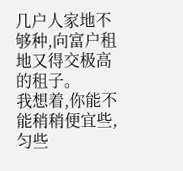几户人家地不够种,向富户租地又得交极高的租子。
我想着,你能不能稍稍便宜些,匀些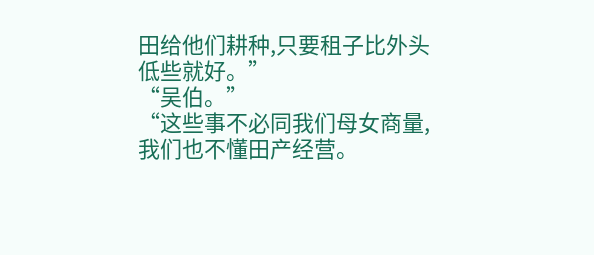田给他们耕种,只要租子比外头低些就好。”
“吴伯。”
“这些事不必同我们母女商量,我们也不懂田产经营。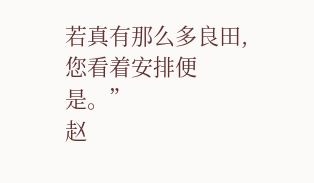若真有那么多良田,您看着安排便是。”
赵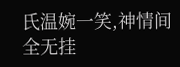氏温婉一笑,神情间全无挂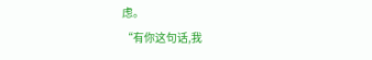虑。
“有你这句话,我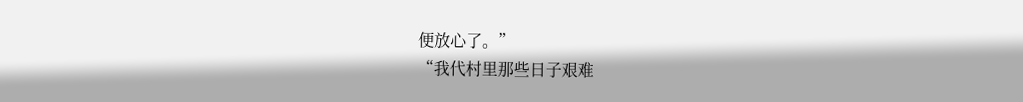便放心了。”
“我代村里那些日子艰难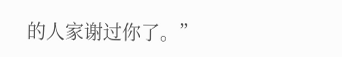的人家谢过你了。”